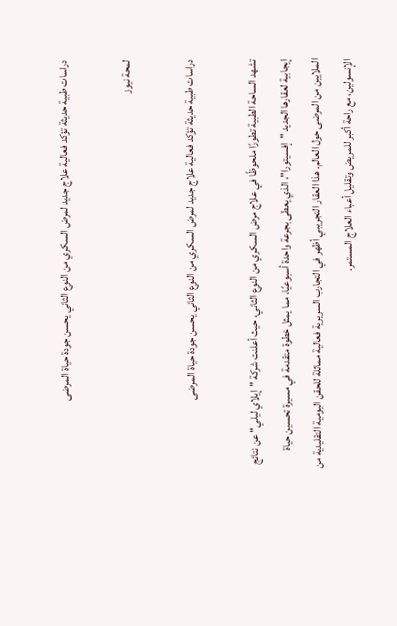دراسات طبية حديثة تؤكد فعالية علاج جديد لمرض السكري من النوع الثاني يحسن جودة حياة المرضى

لمحة نيوز

دراسات طبية حديثة تؤكد فعالية علاج جديد لمرض السكري من النوع الثاني يحسن جودة حياة المرضى

تشهد الساحة الطبية تطورًا ملحوظًا في علاج مرض السكري من النوع الثاني، حيث أعلنت شركة "إيلاي ليلي" عن نتائج إيجابية لعقارها الجديد "إفسيتورا"، الذي يعطى بجرعة واحدة أسبوعيًا، مما يمثل خطوة متقدمة في مسيرة تحسين حياة الملايين من المرضى حول العالم. هذا العقار التجريبي أظهر في التجارب السريرية فعالية مماثلة للحقن اليومية التقليدية من الإنسولين، مع راحة أكبر للمريض وتقليل أعباء العلاج المستمر.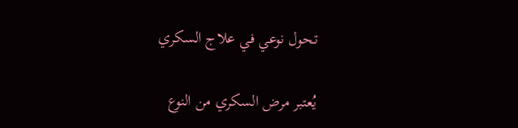تحول نوعي في علاج السكري

يُعتبر مرض السكري من النوع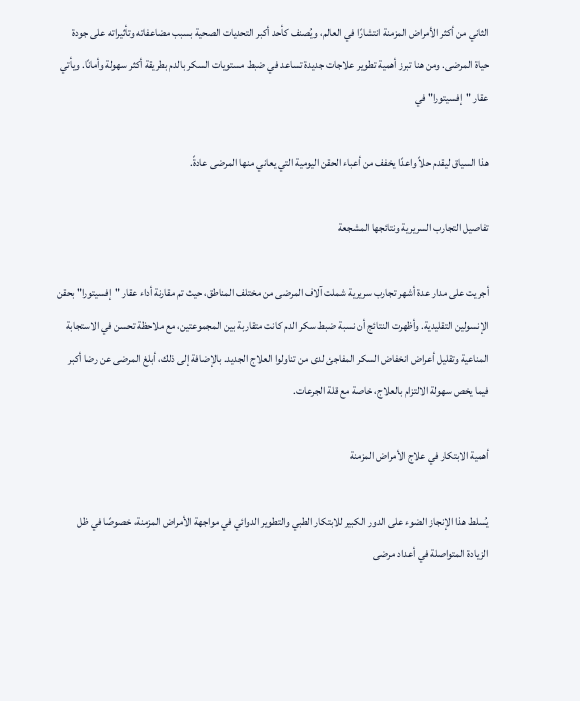الثاني من أكثر الأمراض المزمنة انتشارًا في العالم، ويُصنف كأحد أكبر التحديات الصحية بسبب مضاعفاته وتأثيراته على جودة حياة المرضى. ومن هنا تبرز أهمية تطوير علاجات جديدة تساعد في ضبط مستويات السكر بالدم بطريقة أكثر سهولة وأمانًا. ويأتي عقار "إفسيتورا" في

هذا السياق ليقدم حلاً واعدًا يخفف من أعباء الحقن اليومية التي يعاني منها المرضى عادةً.

تفاصيل التجارب السريرية ونتائجها المشجعة

أجريت على مدار عدة أشهر تجارب سريرية شملت آلاف المرضى من مختلف المناطق، حيث تم مقارنة أداء عقار "إفسيتورا" بحقن الإنسولين التقليدية. وأظهرت النتائج أن نسبة ضبط سكر الدم كانت متقاربة بين المجموعتين، مع ملاحظة تحسن في الاستجابة المناعية وتقليل أعراض انخفاض السكر المفاجئ لدى من تناولوا العلاج الجديد. بالإضافة إلى ذلك، أبلغ المرضى عن رضا أكبر فيما يخص سهولة الالتزام بالعلاج، خاصة مع قلة الجرعات.

أهمية الابتكار في علاج الأمراض المزمنة

يُسلط هذا الإنجاز الضوء على الدور الكبير للابتكار الطبي والتطوير الدوائي في مواجهة الأمراض المزمنة، خصوصًا في ظل الزيادة المتواصلة في أعداد مرضى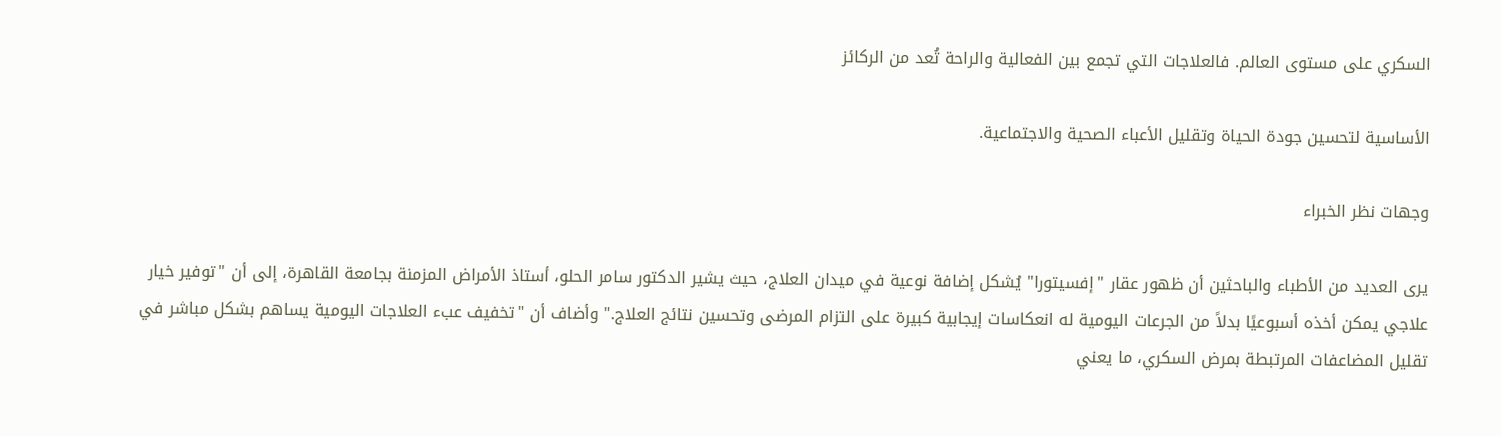السكري على مستوى العالم. فالعلاجات التي تجمع بين الفعالية والراحة تُعد من الركائز

الأساسية لتحسين جودة الحياة وتقليل الأعباء الصحية والاجتماعية.

وجهات نظر الخبراء

يرى العديد من الأطباء والباحثين أن ظهور عقار "إفسيتورا" يُشكل إضافة نوعية في ميدان العلاج، حيث يشير الدكتور سامر الحلو، أستاذ الأمراض المزمنة بجامعة القاهرة، إلى أن "توفير خيار علاجي يمكن أخذه أسبوعيًا بدلاً من الجرعات اليومية له انعكاسات إيجابية كبيرة على التزام المرضى وتحسين نتائج العلاج." وأضاف أن "تخفيف عبء العلاجات اليومية يساهم بشكل مباشر في تقليل المضاعفات المرتبطة بمرض السكري، ما يعني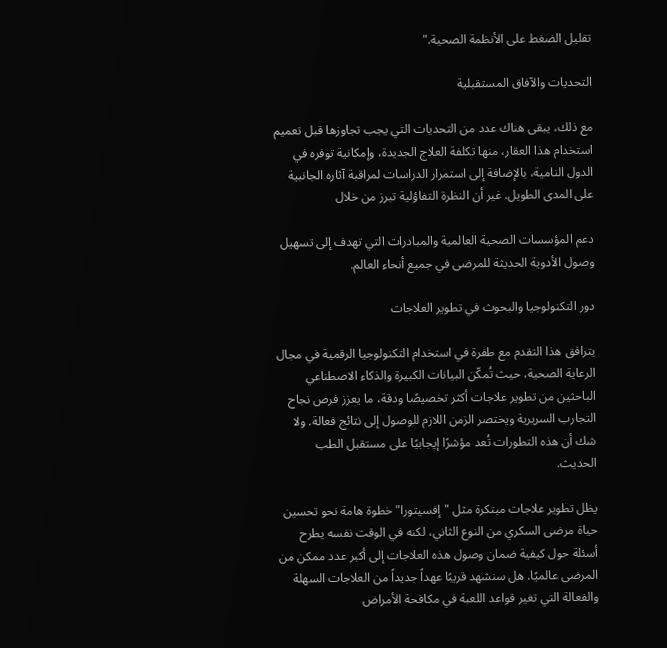تقليل الضغط على الأنظمة الصحية."

التحديات والآفاق المستقبلية

مع ذلك، يبقى هناك عدد من التحديات التي يجب تجاوزها قبل تعميم استخدام هذا العقار، منها تكلفة العلاج الجديدة، وإمكانية توفره في الدول النامية، بالإضافة إلى استمرار الدراسات لمراقبة آثاره الجانبية على المدى الطويل. غير أن النظرة التفاؤلية تبرز من خلال

دعم المؤسسات الصحية العالمية والمبادرات التي تهدف إلى تسهيل وصول الأدوية الحديثة للمرضى في جميع أنحاء العالم.

دور التكنولوجيا والبحوث في تطوير العلاجات

يترافق هذا التقدم مع طفرة في استخدام التكنولوجيا الرقمية في مجال الرعاية الصحية، حيث تُمكّن البيانات الكبيرة والذكاء الاصطناعي الباحثين من تطوير علاجات أكثر تخصيصًا ودقة، ما يعزز فرص نجاح التجارب السريرية ويختصر الزمن اللازم للوصول إلى نتائج فعالة. ولا شك أن هذه التطورات تُعد مؤشرًا إيجابيًا على مستقبل الطب الحديث.

يظل تطوير علاجات مبتكرة مثل "إفسيتورا" خطوة هامة نحو تحسين حياة مرضى السكري من النوع الثاني، لكنه في الوقت نفسه يطرح أسئلة حول كيفية ضمان وصول هذه العلاجات إلى أكبر عدد ممكن من المرضى عالميًا. هل سنشهد قريبًا عهداً جديداً من العلاجات السهلة والفعالة التي تغير قواعد اللعبة في مكافحة الأمراض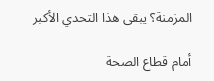المزمنة؟ يبقى هذا التحدي الأكبر

أمام قطاع الصحة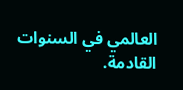العالمي في السنوات القادمة.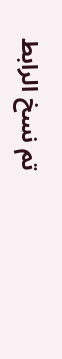تم نسخ الرابط